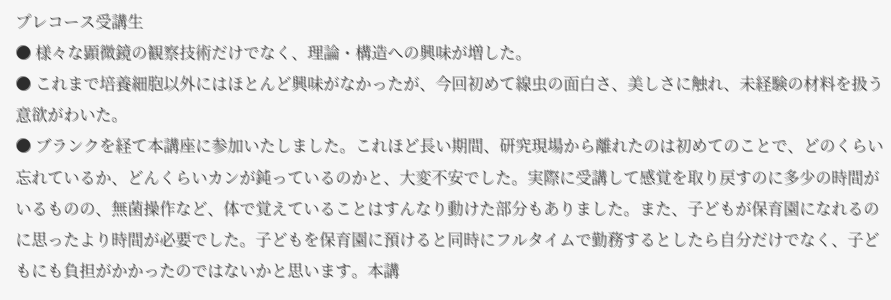プレコース受講生
● 様々な顕微鏡の観察技術だけでなく、理論・構造への興味が増した。
● これまで培養細胞以外にはほとんど興味がなかったが、今回初めて線虫の面白さ、美しさに触れ、未経験の材料を扱う意欲がわいた。
● ブランクを経て本講座に参加いたしました。これほど長い期間、研究現場から離れたのは初めてのことで、どのくらい忘れているか、どんくらいカンが鈍っているのかと、大変不安でした。実際に受講して感覚を取り戻すのに多少の時間がいるものの、無菌操作など、体で覚えていることはすんなり動けた部分もありました。また、子どもが保育園になれるのに思ったより時間が必要でした。子どもを保育園に預けると同時にフルタイムで勤務するとしたら自分だけでなく、子どもにも負担がかかったのではないかと思います。本講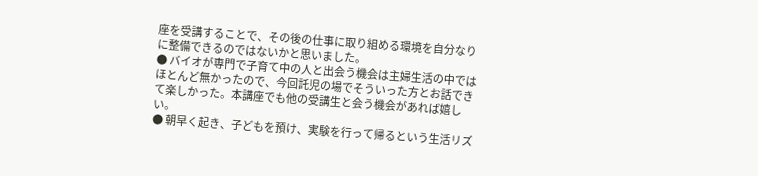座を受講することで、その後の仕事に取り組める環境を自分なりに整備できるのではないかと思いました。
● バイオが専門で子育て中の人と出会う機会は主婦生活の中ではほとんど無かったので、今回託児の場でそういった方とお話できて楽しかった。本講座でも他の受講生と会う機会があれば嬉しい。
● 朝早く起き、子どもを預け、実験を行って帰るという生活リズ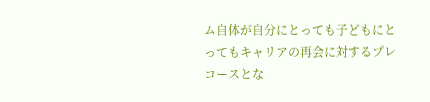ム自体が自分にとっても子どもにとってもキャリアの再会に対するプレコースとな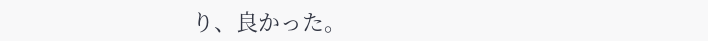り、良かった。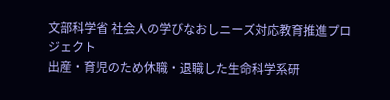文部科学省 社会人の学びなおしニーズ対応教育推進プロジェクト
出産・育児のため休職・退職した生命科学系研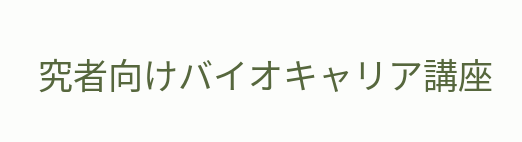究者向けバイオキャリア講座